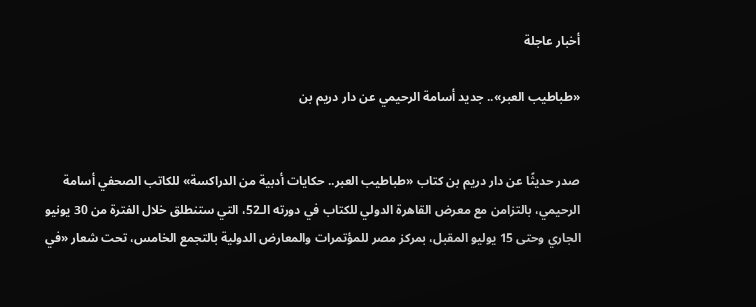أخبار عاجلة

«طباطيب العبر».. جديد أسامة الرحيمي عن دار دريم بن


صدر حديثًا عن دار دريم بن كتاب «طباطيب العبر.. حكايات أدبية من الدراكسة» للكاتب الصحفي أسامة الرحيمي، بالتزامن مع معرض القاهرة الدولي للكتاب في دورته الـ52، التي ستنطلق خلال الفترة من 30 يونيو الجاري وحتى 15 يوليو المقبل، بمركز مصر للمؤتمرات والمعارض الدولية بالتجمع الخامس، تحت شعار «في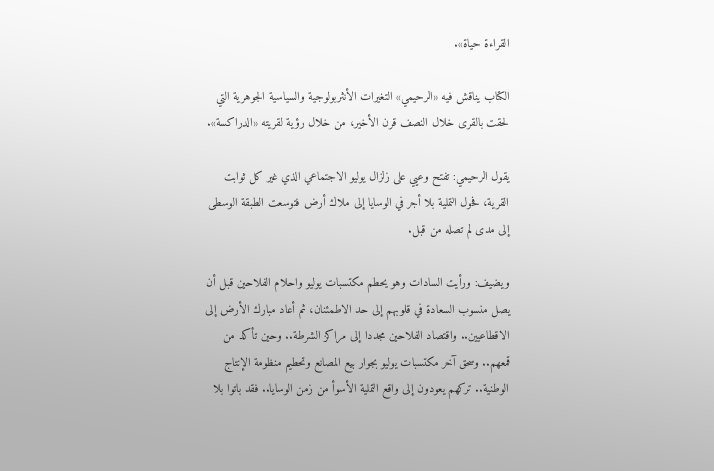القراءة حياة».

الكتاب يناقش فيه «الرحيمي» التغيرات الأنثربولوجية والسياسية الجوهرية التي لحقت بالقرى خلال النصف قرن الأخير، من خلال رؤية لقريته «الدراكسة».

يقول الرحيمي: تفتح وعيي على زلزال يوليو الاجتماعي الذي غير كل ثوابت القرية، فحول التملية بلا أجر في الوسايا إلى ملاك أرض فتوسعت الطبقة الوسطى إلى مدى لم تصله من قبل.

ويضيف: ورأيت السادات وهو يحطم مكتسبات يوليو واحلام الفلاحين قبل أن يصل منسوب السعادة في قلوبهم إلى حد الاطمئنان، ثم أعاد مبارك الأرض إلى الاقطاعيين.. واقتصاد الفلاحين مجددا إلى مراكز الشرطة.. وحين تأكد من قمعهم.. وسحق آخر مكتسبات يوليو بجوار بيع المصانع وتحطيم منظومة الإنتاج الوطنية.. تركهم يعودون إلى واقع التملية الأسوأ من زمن الوسايا.. فقد باتوا بلا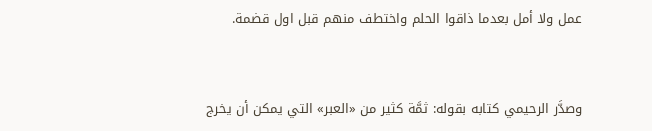عمل ولا أمل بعدما ذاقوا الحلم واختطف منهم قبل اول قضمة.


وصدَّر الرحيمي كتابه بقوله: ثمَّة كثير من «العبر» التي يمكن أن يخرج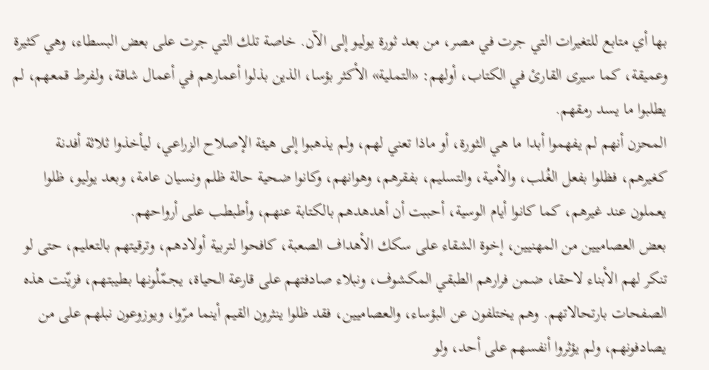بها أي متابع للتغيرات التي جرت في مصر، من بعد ثورة يوليو إلى الآن. خاصة تلك التي جرت على بعض البسطاء، وهي كثيرة وعميقة، كما سيرى القارئ في الكتاب، أولهم: «التملية» الأكثر بؤسا، الذين بذلوا أعمارهم في أعمال شاقة، ولفرط قمعهم، لم يطلبوا ما يسد رمقهم.
المحزن أنهم لم يفهموا أبدا ما هي الثورة، أو ماذا تعني لهم، ولم يذهبوا إلى هيئة الإصلاح الزراعي، ليأخذوا ثلاثة أفدنة كغيرهم، فظلوا بفعل الغُلب، والأمية، والتسليم، بفقرهم، وهوانهم، وكانوا ضحية حالة ظلم ونسيان عامة، وبعد يوليو، ظلوا يعملون عند غيرهم، كما كانوا أيام الوسية، أحببت أن أهدهدهم بالكتابة عنهم، وأطبطب على أرواحهم.
بعض العصاميين من المهنيين، إخوة الشقاء على سكك الأهداف الصعبة، كافحوا لتربية أولادهم، وترقيتهم بالتعليم، حتى لو تنكر لهم الأبناء لاحقا، ضمن فرارهم الطبقي المكشوف، ونبلاء صادفتهم على قارعة الحياة، يجمّلُونها بطيبتهم، فزيّنت هذه الصفحات بارتحالاتهم. وهم يختلفون عن البؤساء، والعصاميين، فقد ظلوا ينثرون القيم أينما مرّوا، ويوزوعون نبلهم على من يصادفونهم، ولم يؤثروا أنفسهم على أحد، ولو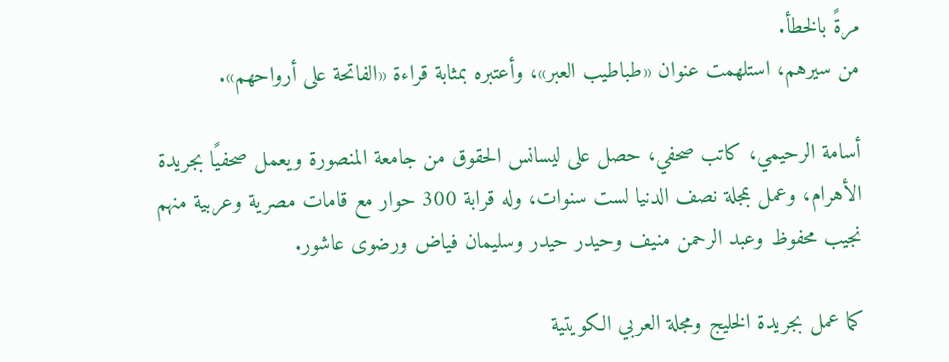مرةً بالخطأ.
من سيرهم، استلهمت عنوان «طباطيب العبر»، وأعتبره بمثابة قراءة «الفاتحة على أرواحهم».

أسامة الرحيمي، كاتب صحفي، حصل على ليسانس الحقوق من جامعة المنصورة ويعمل صحفيًا بجريدة الأهرام، وعمل بمجلة نصف الدنيا لست سنوات، وله قرابة 300 حوار مع قامات مصرية وعربية منهم نجيب محفوظ وعبد الرحمن منيف وحيدر حيدر وسليمان فياض ورضوى عاشور.

كما عمل بجريدة الخليج ومجلة العربي الكويتية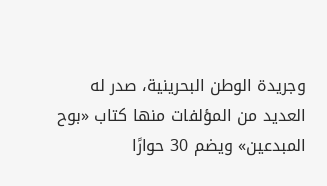وجريدة الوطن البحرينية، صدر له العديد من المؤلفات منها كتاب «بوح المبدعين» ويضم 30 حوارًا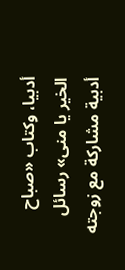أدبيا، وكتاب «صباح الخير يا منى» رسائل أدبية مشاركة مع زوجته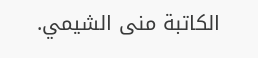الكاتبة منى الشيمي.